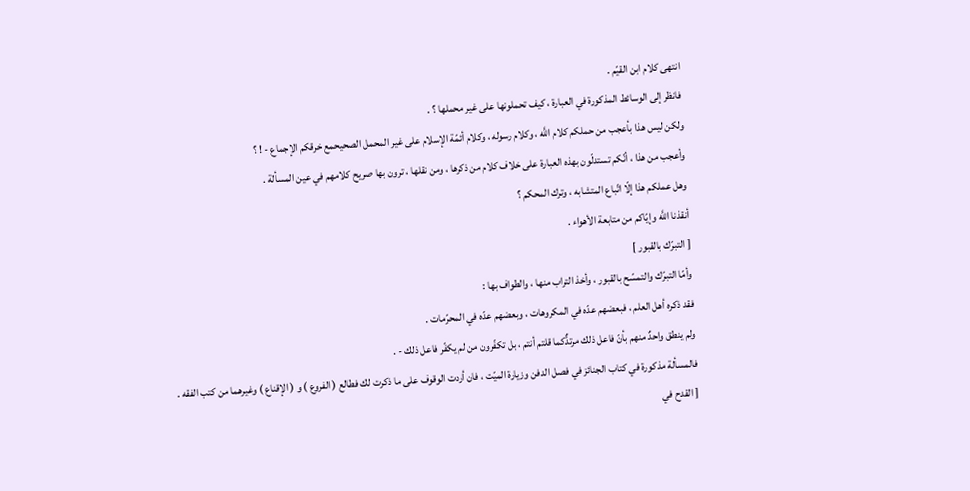انتهى كلام ابن القيّم .
فانظر إلى الوسائط المذكورة في العبارة ، كيف تحملونها على غير محملها ؟ .
ولكن ليس هذا بأعجب من حملكم كلام اللَّه ، وكلام رسوله ، وكلام أئمّة الإسلام على غير المحمل الصحيحمع خرقكم الإجماع - ! ؟
وأعجب من هذا ، أنّكم تستدلّون بهذه العبارة على خلاف كلام من ذكرها ، ومن نقلها ، ترون بها صريح كلامهم في عين المسألة .
وهل عملكم هذا إلّا اتّباع المتشابه ، وترك المحكم ؟
أنقذنا اللَّه وإيّاكم من متابعة الأهواء .
[ التبرّك بالقبور ]
وأمّا التبرّك والتمسّح بالقبور ، وأخذ التراب منها ، والطواف بها :
فقد ذكره أهل العلم ، فبعضهم عدّه في المكروهات ، وبعضهم عدّه في المحرّمات .
ولم ينطق واحدٌ منهم بأنّ فاعل ذلك مرتدٌّكما قلتم أنتم ، بل تكفّرون من لم يكفّر فاعل ذلك - .
فالمسألة مذكورة في كتاب الجنائز في فصل الدفن وزيارة الميّت ، فان أردت الوقوف على ما ذكرت لك فطالع ( الفروع ) و ( الإقناع ) وغيرهما من كتب الفقه .
[ القدح في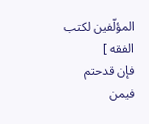المؤلّفين لكتب الفقه ]
فإن قدحتم فيمن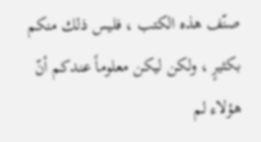صنّف هذه الكتب ، فليس ذلك منكم بكثيرٍ ، ولكن ليكن معلوماً عندكم أنّ هؤلاء لم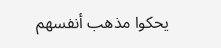يحكوا مذهب أنفسهم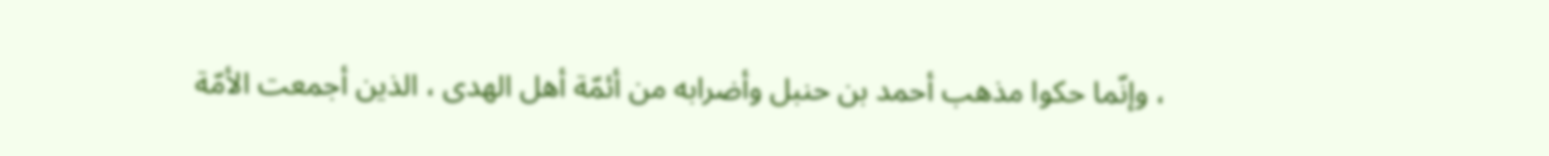، وإنّما حكوا مذهب أحمد بن حنبل وأضرابه من أئمّة أهل الهدى ، الذين أجمعت الأمّة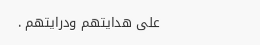على هدايتهم ودرايتهم .